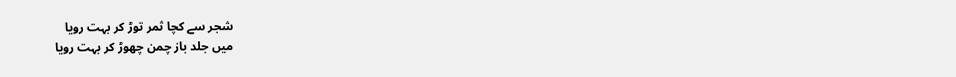شجر سے کچا ثمر توڑ کر بہت رویا
میں جلد باز چمن چھوڑ کر بہت رویا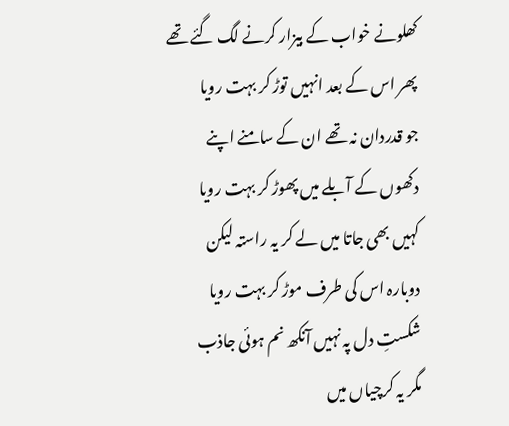کھلونے خواب کے بیزار کرنے لگ گئے تھے
پھر اس کے بعد انہیں توڑ کر بہت رویا
جو قدردان نہ تھے ان کے سامنے اپنے
دکھوں کے آبلے میں پھوڑ کر بہت رویا
کہیں بھی جاتا میں لے کر یہ راستہ لیکن
دوبارہ اس کی طرف موڑ کر بہت رویا
شکستِ دل پہ نہیں آنکھ نم ہوئی جاذب
مگر یہ کرچیاں میں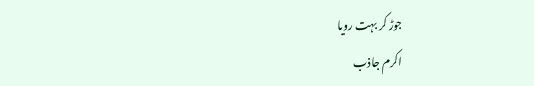جوڑ کر بہت رویا
اکرم جاذب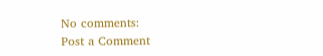No comments:
Post a Comment